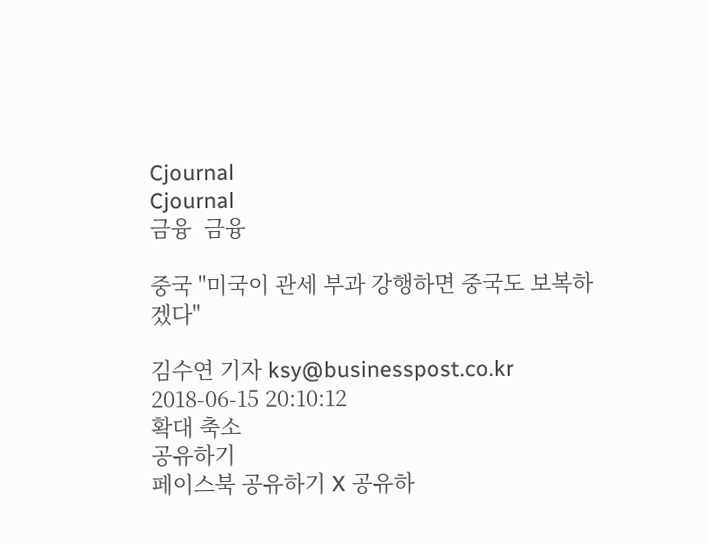Cjournal
Cjournal
금융  금융

중국 "미국이 관세 부과 강행하면 중국도 보복하겠다"

김수연 기자 ksy@businesspost.co.kr 2018-06-15 20:10:12
확대 축소
공유하기
페이스북 공유하기 X 공유하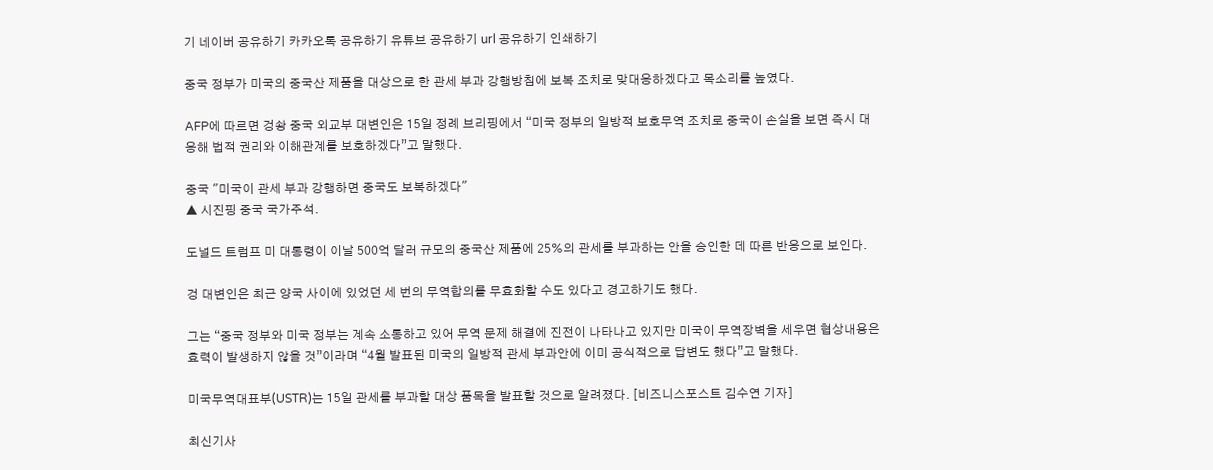기 네이버 공유하기 카카오톡 공유하기 유튜브 공유하기 url 공유하기 인쇄하기

중국 정부가 미국의 중국산 제품을 대상으로 한 관세 부과 강행방침에 보복 조치로 맞대응하겠다고 목소리를 높였다.

AFP에 따르면 겅솽 중국 외교부 대변인은 15일 정례 브리핑에서 “미국 정부의 일방적 보호무역 조치로 중국이 손실을 보면 즉시 대응해 법적 권리와 이해관계를 보호하겠다”고 말했다.

중국 "미국이 관세 부과 강행하면 중국도 보복하겠다"
▲ 시진핑 중국 국가주석.

도널드 트럼프 미 대통령이 이날 500억 달러 규모의 중국산 제품에 25%의 관세를 부과하는 안을 승인한 데 따른 반응으로 보인다.

겅 대변인은 최근 양국 사이에 있었던 세 번의 무역합의를 무효화할 수도 있다고 경고하기도 했다.

그는 “중국 정부와 미국 정부는 계속 소통하고 있어 무역 문제 해결에 진전이 나타나고 있지만 미국이 무역장벽을 세우면 협상내용은 효력이 발생하지 않을 것”이라며 “4월 발표된 미국의 일방적 관세 부과안에 이미 공식적으로 답변도 했다”고 말했다.

미국무역대표부(USTR)는 15일 관세를 부과할 대상 품목을 발표할 것으로 알려졌다. [비즈니스포스트 김수연 기자]

최신기사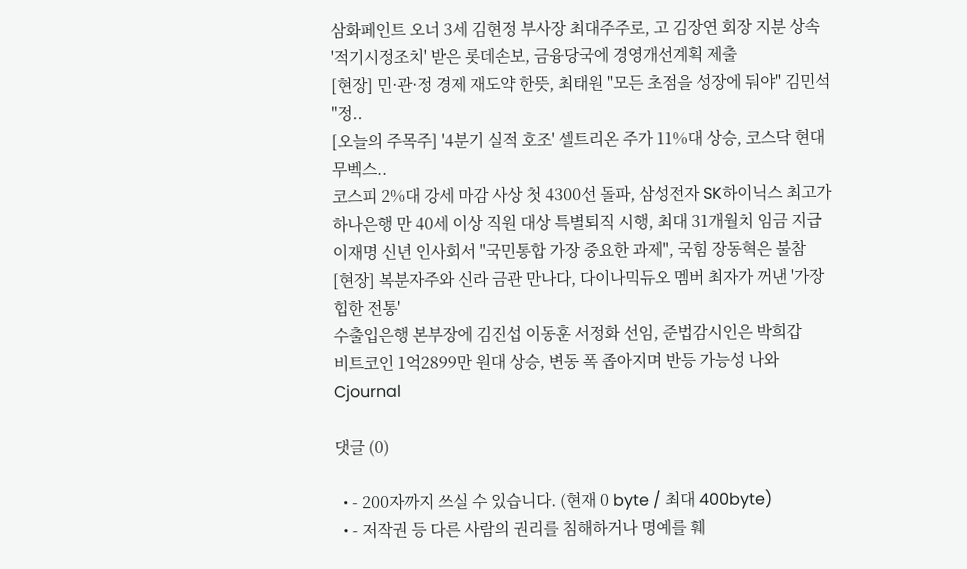삼화페인트 오너 3세 김현정 부사장 최대주주로, 고 김장연 회장 지분 상속
'적기시정조치' 받은 롯데손보, 금융당국에 경영개선계획 제출
[현장] 민·관·정 경제 재도약 한뜻, 최태원 "모든 초점을 성장에 둬야" 김민석 "정..
[오늘의 주목주] '4분기 실적 호조' 셀트리온 주가 11%대 상승, 코스닥 현대무벡스..
코스피 2%대 강세 마감 사상 첫 4300선 돌파, 삼성전자 SK하이닉스 최고가
하나은행 만 40세 이상 직원 대상 특별퇴직 시행, 최대 31개월치 임금 지급
이재명 신년 인사회서 "국민통합 가장 중요한 과제", 국힘 장동혁은 불참
[현장] 복분자주와 신라 금관 만나다, 다이나믹듀오 멤버 최자가 꺼낸 '가장 힙한 전통'
수출입은행 본부장에 김진섭 이동훈 서정화 선임, 준법감시인은 박희갑
비트코인 1억2899만 원대 상승, 변동 폭 좁아지며 반등 가능성 나와
Cjournal

댓글 (0)

  • - 200자까지 쓰실 수 있습니다. (현재 0 byte / 최대 400byte)
  • - 저작권 등 다른 사람의 권리를 침해하거나 명예를 훼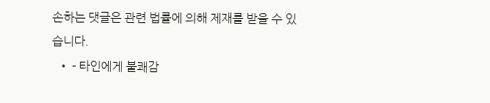손하는 댓글은 관련 법률에 의해 제재를 받을 수 있습니다.
  • - 타인에게 불쾌감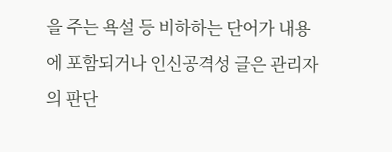을 주는 욕설 등 비하하는 단어가 내용에 포함되거나 인신공격성 글은 관리자의 판단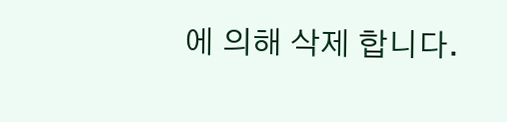에 의해 삭제 합니다.